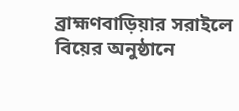ব্রাহ্মণবাড়িয়ার সরাইলে বিয়ের অনুষ্ঠানে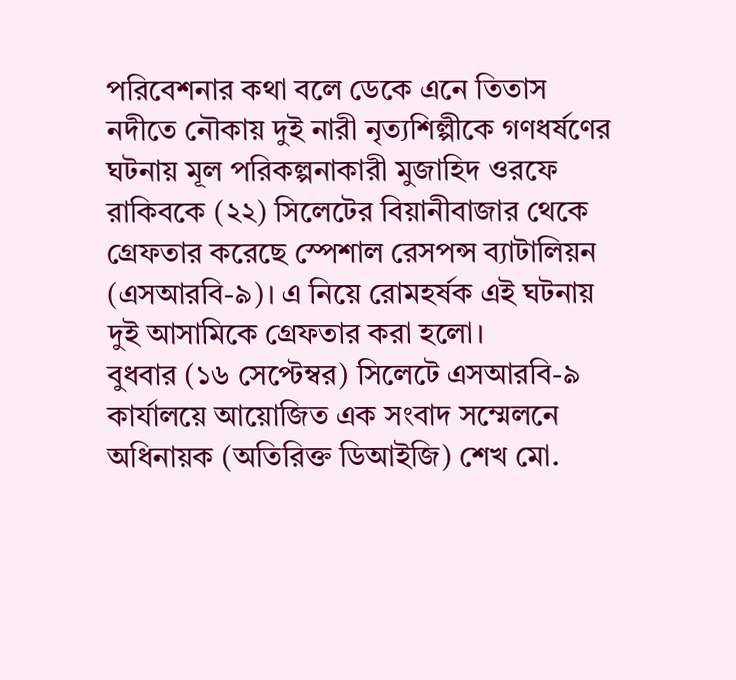পরিবেশনার কথা বলে ডেকে এনে তিতাস নদীতে নৌকায় দুই নারী নৃত্যশিল্পীকে গণধর্ষণের ঘটনায় মূল পরিকল্পনাকারী মুজাহিদ ওরফে রাকিবকে (২২) সিলেটের বিয়ানীবাজার থেকে গ্রেফতার করেছে স্পেশাল রেসপন্স ব্যাটালিয়ন (এসআরবি-৯)। এ নিয়ে রোমহর্ষক এই ঘটনায় দুই আসামিকে গ্রেফতার করা হলো।
বুধবার (১৬ সেপ্টেম্বর) সিলেটে এসআরবি-৯ কার্যালয়ে আয়োজিত এক সংবাদ সম্মেলনে অধিনায়ক (অতিরিক্ত ডিআইজি) শেখ মো.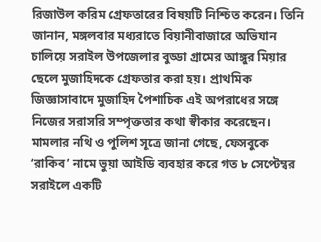রিজাউল করিম গ্রেফতারের বিষয়টি নিশ্চিত করেন। তিনি জানান, মঙ্গলবার মধ্যরাতে বিয়ানীবাজারে অভিযান চালিয়ে সরাইল উপজেলার বুড্ডা গ্রামের আঙ্গুর মিয়ার ছেলে মুজাহিদকে গ্রেফতার করা হয়। প্রাথমিক জিজ্ঞাসাবাদে মুজাহিদ পৈশাচিক এই অপরাধের সঙ্গে নিজের সরাসরি সম্পৃক্ততার কথা স্বীকার করেছেন।
মামলার নথি ও পুলিশ সূত্রে জানা গেছে, ফেসবুকে ‘রাকিব’ নামে ভুয়া আইডি ব্যবহার করে গত ৮ সেপ্টেম্বর সরাইলে একটি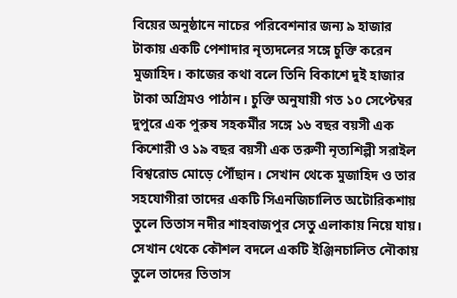বিয়ের অনুষ্ঠানে নাচের পরিবেশনার জন্য ৯ হাজার টাকায় একটি পেশাদার নৃত্যদলের সঙ্গে চুক্তি করেন মুজাহিদ। কাজের কথা বলে তিনি বিকাশে দুই হাজার টাকা অগ্রিমও পাঠান। চুক্তি অনুযায়ী গত ১০ সেপ্টেম্বর দুপুরে এক পুরুষ সহকর্মীর সঙ্গে ১৬ বছর বয়সী এক কিশোরী ও ১৯ বছর বয়সী এক তরুণী নৃত্যশিল্পী সরাইল বিশ্বরোড মোড়ে পৌঁছান। সেখান থেকে মুজাহিদ ও তার সহযোগীরা তাদের একটি সিএনজিচালিত অটোরিকশায় তুলে তিতাস নদীর শাহবাজপুর সেতু এলাকায় নিয়ে যায়।
সেখান থেকে কৌশল বদলে একটি ইঞ্জিনচালিত নৌকায় তুলে তাদের তিতাস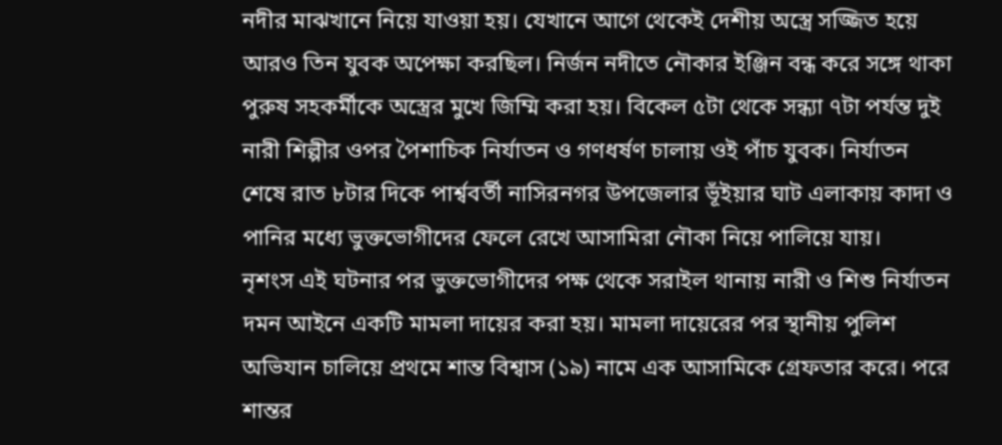নদীর মাঝখানে নিয়ে যাওয়া হয়। যেখানে আগে থেকেই দেশীয় অস্ত্রে সজ্জিত হয়ে আরও তিন যুবক অপেক্ষা করছিল। নির্জন নদীতে নৌকার ইঞ্জিন বন্ধ করে সঙ্গে থাকা পুরুষ সহকর্মীকে অস্ত্রের মুখে জিম্মি করা হয়। বিকেল ৫টা থেকে সন্ধ্যা ৭টা পর্যন্ত দুই নারী শিল্পীর ওপর পৈশাচিক নির্যাতন ও গণধর্ষণ চালায় ওই পাঁচ যুবক। নির্যাতন শেষে রাত ৮টার দিকে পার্শ্ববর্তী নাসিরনগর উপজেলার ভূঁইয়ার ঘাট এলাকায় কাদা ও পানির মধ্যে ভুক্তভোগীদের ফেলে রেখে আসামিরা নৌকা নিয়ে পালিয়ে যায়।
নৃশংস এই ঘটনার পর ভুক্তভোগীদের পক্ষ থেকে সরাইল থানায় নারী ও শিশু নির্যাতন দমন আইনে একটি মামলা দায়ের করা হয়। মামলা দায়েরের পর স্থানীয় পুলিশ অভিযান চালিয়ে প্রথমে শান্ত বিশ্বাস (১৯) নামে এক আসামিকে গ্রেফতার করে। পরে শান্তর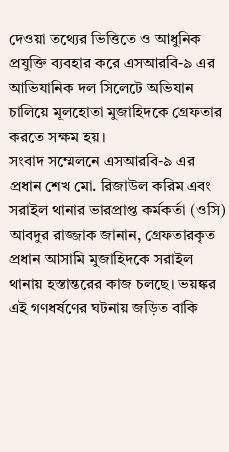দেওয়া তথ্যের ভিত্তিতে ও আধুনিক প্রযুক্তি ব্যবহার করে এসআরবি-৯ এর আভিযানিক দল সিলেটে অভিযান চালিয়ে মূলহোতা মুজাহিদকে গ্রেফতার করতে সক্ষম হয়।
সংবাদ সম্মেলনে এসআরবি-৯ এর প্রধান শেখ মো. রিজাউল করিম এবং সরাইল থানার ভারপ্রাপ্ত কর্মকর্তা (ওসি) আবদুর রাজ্জাক জানান, গ্রেফতারকৃত প্রধান আসামি মুজাহিদকে সরাইল থানায় হস্তান্তরের কাজ চলছে। ভয়ঙ্কর এই গণধর্ষণের ঘটনায় জড়িত বাকি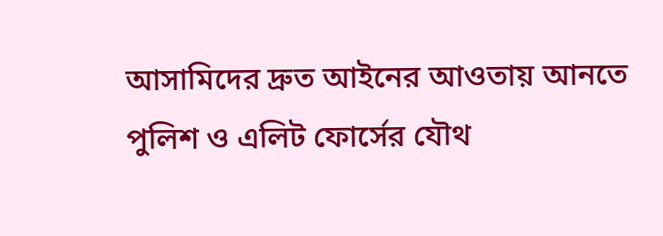আসামিদের দ্রুত আইনের আওতায় আনতে পুলিশ ও এলিট ফোর্সের যৌথ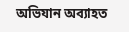অভিযান অব্যাহত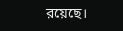রয়েছে।